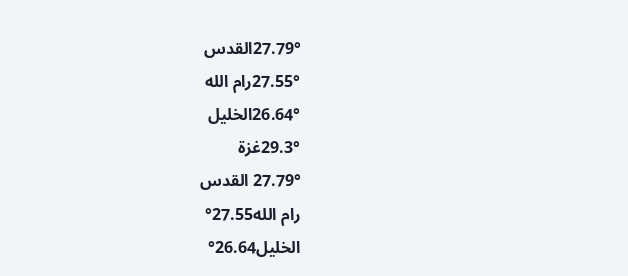27.79°القدس
27.55°رام الله
26.64°الخليل
29.3°غزة
27.79° القدس
رام الله27.55°
الخليل26.64°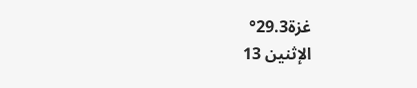غزة29.3°
الإثنين 13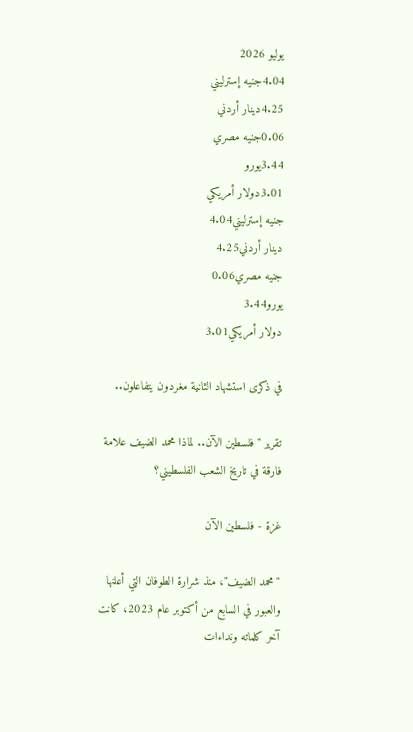يوليو 2026
4.04جنيه إسترليني
4.25دينار أردني
0.06جنيه مصري
3.44يورو
3.01دولار أمريكي
جنيه إسترليني4.04
دينار أردني4.25
جنيه مصري0.06
يورو3.44
دولار أمريكي3.01

في ذكرى استشهاد الثانية مغردون يتفاعلون..

تقرير "فلسطين الآن.. لماذا محمد الضيف علامة فارقة في تاريخ الشعب الفلسطيني؟

غزة - فلسطين الآن

"محمد الضيف"، منذ شرارة الطوفان التي أعلنها والعبور في السابع من أكتوبر عام 2023، كانت آخر كلماته ونداءات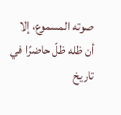صوته المسموع، إلا أن ظله ظلّ حاضرًا في تاريخ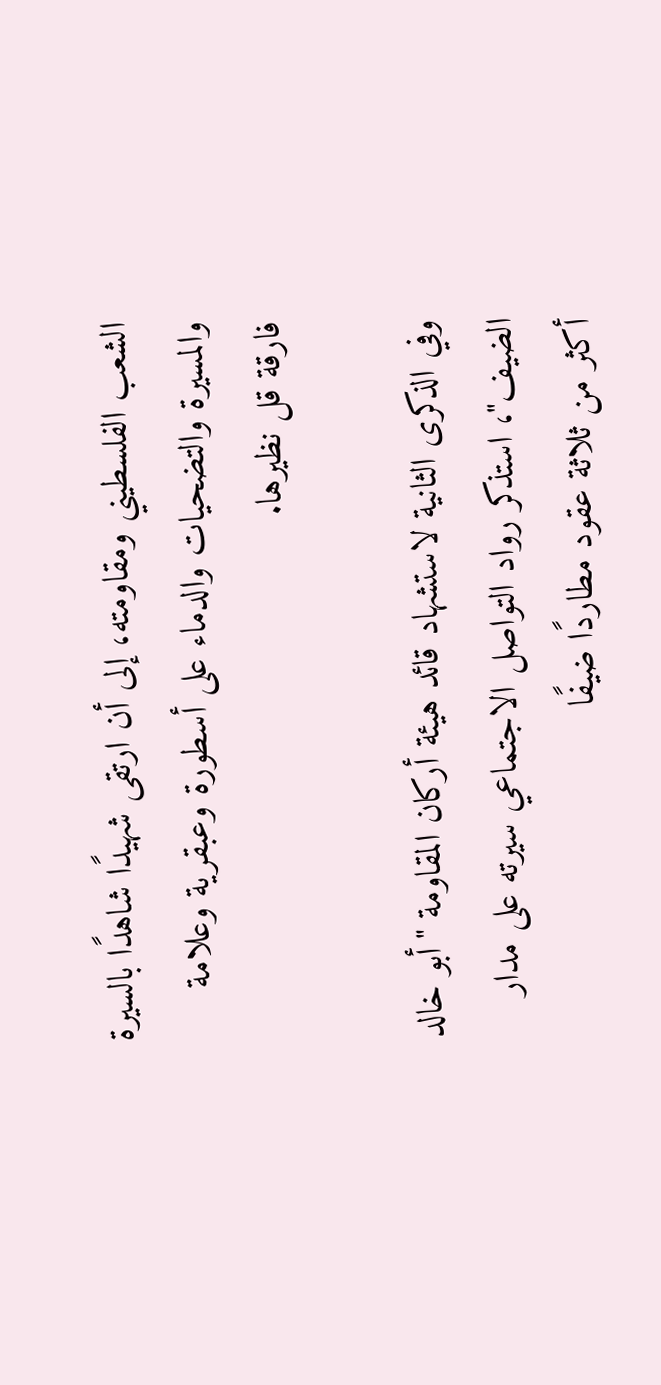الشعب الفلسطيني ومقاومته، إلى أن ارتقى شهيدًا شاهدًا بالسيرة والمسيرة والتضحيات والدماء على أسطورة وعبقرية وعلامة فارقة قل نظيرها.

وفي الذكرى الثانية لاستشهاد قائد هيئة أركان المقاومة "أبو خالد الضيف"، استذكر رواد التواصل الاجتماعي سيرته على مدار أكثر من ثلاثة عقود مطاردًا ضيفًا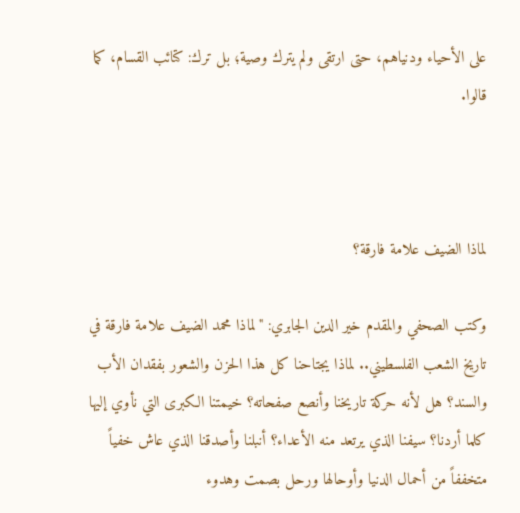على الأحياء ودنياهم، حتى ارتقى ولم يترك وصية؛ بل ترك: كتائب القسام، كما قالوا.



لماذا الضيف علامة فارقة؟

وكتب الصحفي والمقدم خير الدين الجابري: "لماذا محمد الضيف علامة فارقة في تاريخ الشعب الفلسطيني.. لماذا يجتاحنا كل هذا الحزن والشعور بفقدان الأب والسند؟ هل لأنه حركة تاريخنا وأنصع صفحاته؟ خيمتنا الكبرى التي نأوي إليها كلما أردنا؟ سيفنا الذي يرتعد منه الأعداء؟ أنبلنا وأصدقنا الذي عاش خفياً متخففاً من أحمال الدنيا وأوحالها ورحل بصمت وهدوء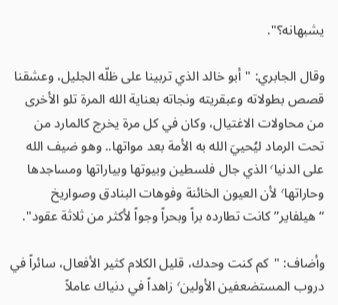يشبهانه؟".

وقال الجابري: "أبو خالد الذي تربينا على ظلّه الجليل، وعشقنا قصص بطولاته وعبقريته ونجاته بعناية الله المرة تلو الأخرى من محاولات الاغتيال، وكان في كل مرة يخرج كالمارد من تحت الرماد ليُحييَ الله به الأمة بعد مواتها.. وهو ضيف الله على الدنيا٬ الذي جال فلسطين وبيوتها وبياراتها ومساجدها وحاراتها٬ لأن العيون الخائنة وفوهات البنادق وصواريخ “هيلفاير” كانت تطارده براً وبحراً وجواً لأكثر من ثلاثة عقود".

وأضاف: "كم كنت وحدك، قليل الكلام كثير الأفعال، سائراً في دروب المستضعفين الأولين٬ زاهداً في دنياك عاملاً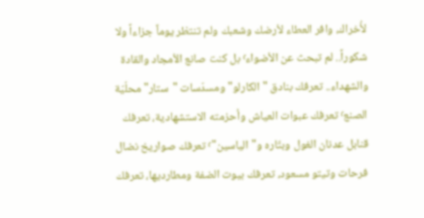لأُخراك، وافر العطاء لأرضك وشعبك ولم تنتظر يوماً جزاءاً ولا شكوراً.. لم تبحث عن الأضواء٬ بل كنت صانع الأمجاد والقادة والشهداء.. تعرفك بنادق "الكارلو" ومسدّسات "ستار" محلّيّة الصنع٬ تعرفك عبوات العياش وأحزمته الاستشهادية، تعرفك قنابل عدنان الغول وبتّاره و"الياسين"٬ تعرفك صواريخ نضال فرحات وتيتو مسعود، تعرفك بيوت الضفة ومطارديها، تعرفك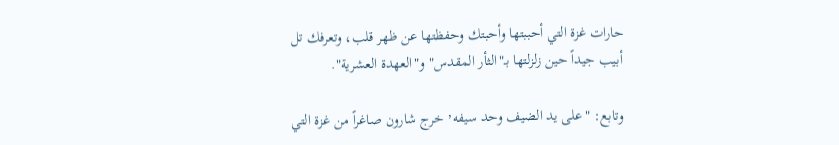حارات غزة التي أحببتها وأحبتك وحفظتها عن ظهر قلب، وتعرفك تل أبيب جيداً حين زلزلتها بـ"الثأر المقدس" و"العهدة العشرية".

وتابع: "على يد الضيف وحد سيفه٬ خرج شارون صاغراً من غزة التي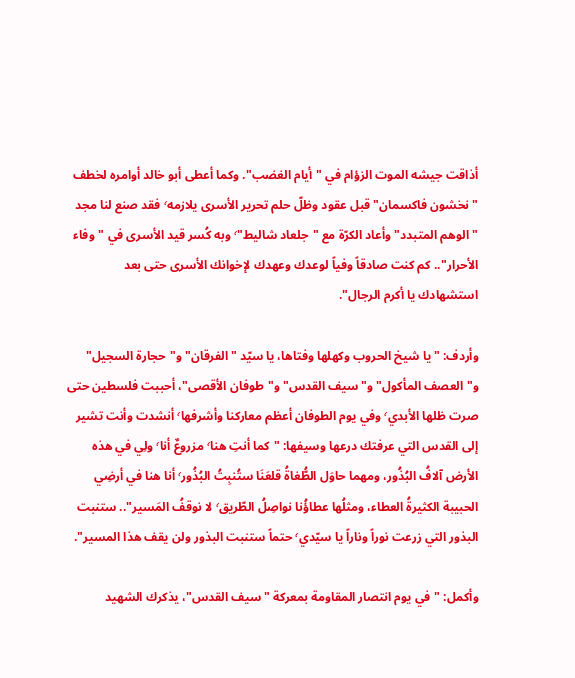أذاقت جيشه الموت الزؤام في "أيام الغضب". وكما أعطى أبو خالد أوامره لخطف "نخشون فاكسمان" قبل عقود وظلّ حلم تحرير الأسرى يلازمه٬ فقد صنع لنا مجد "الوهم المتبدد" وأعاد الكرّة مع "جلعاد شاليط"٬ وبه كُسر قيد الأسرى في "وفاء الأحرار".. كم كنت صادقاً وفياً لوعدك وعهدك لإخوانك الأسرى حتى بعد استشهادك يا أكرم الرجال".

وأردف: "يا شيخ الحروب وكهلها وفتاها، يا سيّد "الفرقان" و"حجارة السجيل" و"العصف المأكول" و"سيف القدس" و"طوفان الأقصى"، أحببت فلسطين حتى صرت ظلها الأبدي٬ وفي يوم الطوفان أعظم معاركنا وأشرفها٬ أنشدت وأنت تشير إلى القدس التي عرفتك درعها وسيفها: "كما أنتِ هنا٬ مزروعٌ أنا٬ ولِي في هذه الأرض آلافُ البُذُور، ومهما حاوَل الطُّغاةُ قلعَنَا ستُنبِتُ البُذُور٬ أنا هنا في أرضِي الحبيبة الكثيرةُ العطاء، ومثلُها عطاؤُنا نواصِلُ الطّريق٬ لا نوقفُ المَسير".. ستنبت البذور التي زرعت نوراً وناراً يا سيّدي٬ حتماً ستنبت البذور ولن يقف هذا المسير".

وأكمل: "في يوم انتصار المقاومة بمعركة "سيف القدس"، يذكرك الشهيد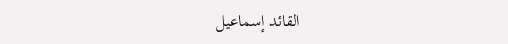القائد إسماعيل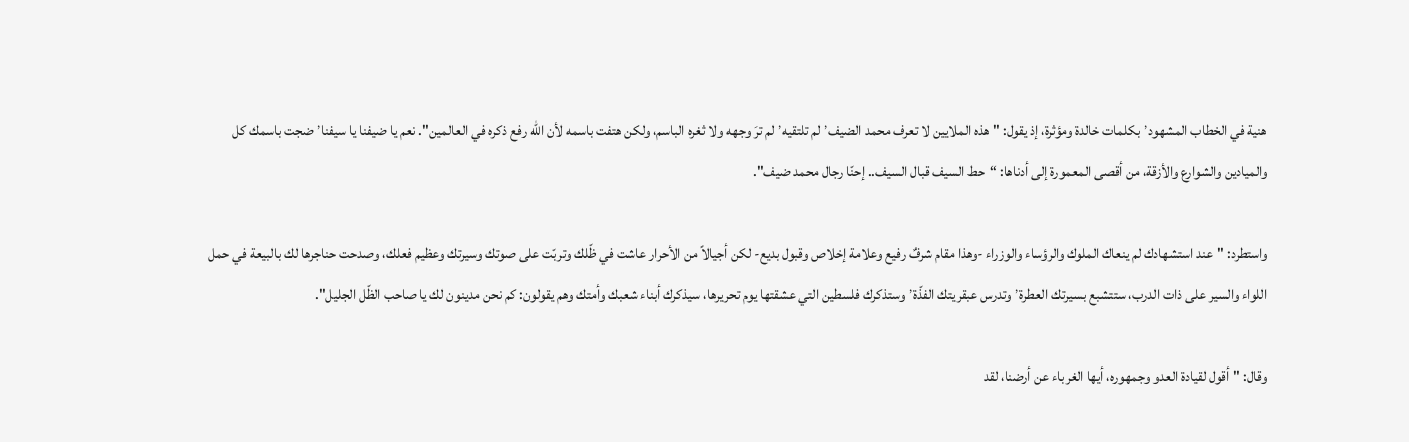هنية في الخطاب المشهود٬ بكلمات خالدة ومؤثرة، إذ يقول: "هذه الملايين لا تعرف محمد الضيف٬ لم تلتقيه٬ لم ترَ وجهه ولا ثغره الباسم، ولكن هتفت باسمه لأن الله رفع ذكره في العالمين". نعم يا ضيفنا يا سيفنا٬ ضجت باسمك كل والميادين والشوارع والأزقة، من أقصى المعمورة إلى أدناها: “حط السيف قبال السيف.. إحنّا رجال محمد ضيف".

واستطرد: "عند استشهادك لم ينعاك الملوك والرؤساء والوزراء -وهذا مقام شرفٌ رفيع وعلامة إخلاص وقبول بديع- لكن أجيالاً من الأحرار عاشت في ظّلك وتربّت على صوتك وسيرتك وعظيم فعلك، وصدحت حناجرها لك بالبيعة في حمل اللواء والسير على ذات الدرب، ستتشبع بسيرتك العطرة٬ وتدرس عبقريتك الفذّة٬ وستذكرك فلسطين التي عشقتها يوم تحريرها، سيذكرك أبناء شعبك وأمتك وهم يقولون: كم نحن مدينون لك يا صاحب الظّل الجليل".

وقال: "أقول لقيادة العدو وجمهوره، أيها الغرباء عن أرضنا، لقد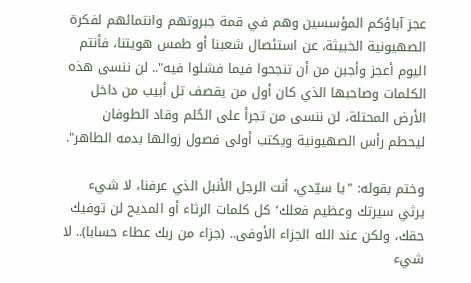عجز آباؤكم المؤسسين وهم في قمة جبروتهم وانتمائهم لفكرة الصهيونية الخبيثة، عن استئصال شعبنا أو طمس هويتنا، فأنتم اليوم أعجز وأجبن من أن تنجحوا فيما فشلوا فيه".. لن ننسى هذه الكلمات وصاحبها الذي كان أول من يقصف تل أبيب من داخل الأرض المحتلة، لن ننسى من تجرأ على الحُلم وقاد الطوفان ليحطم رأس الصهيونية ويكتب أولى فصول زوالها بدمه الطاهر".

وختم بقوله: "يا سيّدي، أنت الرجل الأنبل الذي عرفنا، لا شيء يرثي سيرتك وعظيم فعلك٬ كل كلمات الرثاء أو المديح لن توفيك حقك، ولكن عند الله الجزاء الأوفى.. (جزاء من ربك عطاء حسابا).. لا شيء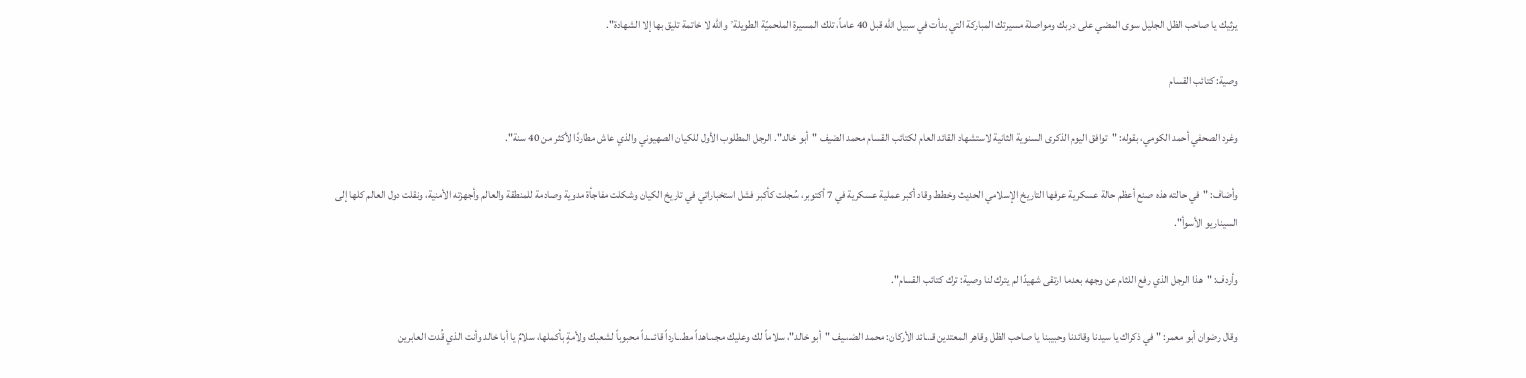يرثيك يا صاحب الظل الجليل سوى المضي على دربك ومواصلة مسيرتك المباركة التي بدأت في سبيل الله قبل 40 عاماً، تلك المسيرة الملحميّة الطويلة٬ والله لا خاتمة تليق بها إلا الشهادة".

وصية: كتائب القسام

وغرد الصحفي أحمد الكومي، بقوله: "توافق اليوم الذكرى السنوية الثانية لاستشهاد القائد العام لكتائب القسام محمد الضيف "أبو خالد". الرجل المطلوب الأول للكيان الصهيوني والذي عاش مطاردًا لأكثر من 40 سنة".

وأضاف: "في حالته هذه صنع أعظم حالة عسكرية عرفها التاريخ الإسلامي الحديث وخطط وقاد أكبر عملية عسكرية في 7 أكتوبر، سُجلت كأكبر فشل استخباراتي في تاريخ الكيان وشكلت مفاجأة مدوية وصادمة للمنطقة والعالم وأجهزته الأمنية، ونقلت دول العالم كلها إلى السيناريو الأسوأ".

وأردف: "هذا الرجل الذي رفع اللثام عن وجهه بعدما ارتقى شهيدًا لم يترك لنا وصية: ترك كتائب القسام".

وقال رضوان أبو معمر: "في ذكراك يا سيدنا وقائدنا وحبيبنا يا صاحب الظل وقاهر المعتدين قـ.ـائد الأركان: محمد الضـ،ـيف "أبو خالد"، سلاماً لك وعليك مجـ،ـاهداً مطـ.ـارداً قائـ.ـداً محبوباً لشعبك ولأمةٍ بأكملها، سلامٌ يا أبا خالد وأنت الذي قُدت العابرين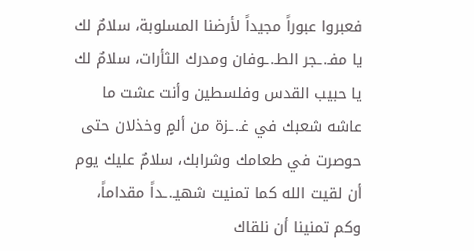فعبروا عبوراً مجيداً لأرضنا المسلوبة، سلامٌ لك يا مفـ.ـجر الطـ.ـوفان ومدرك الثأرات، سلامٌ لك يا حبيب القدس وفلسطين وأنت عشت ما عاشه شعبك في غـ.ـزة من ألمٍ وخذلان حتى حوصرت في طعامك وشرابك، سلامٌ عليك يوم أن لقيت الله كما تمنيت شهيـ.ـداً مقداماً، وكم تمنينا أن نلقاك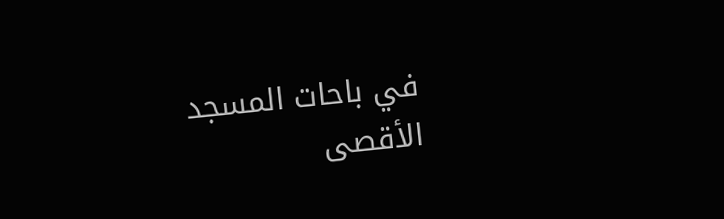في باحات المسجد الأقصى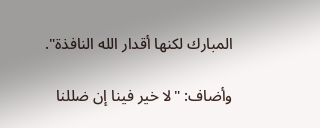المبارك لكنها أقدار الله النافذة".

وأضاف: "لا خير فينا إن ضللنا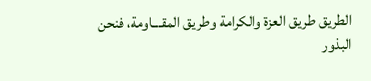الطريق طريق العزة والكرامة وطريق المقـ.ـاومة، فنحن البذور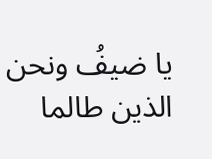يا ضيفُ ونحن الذين طالما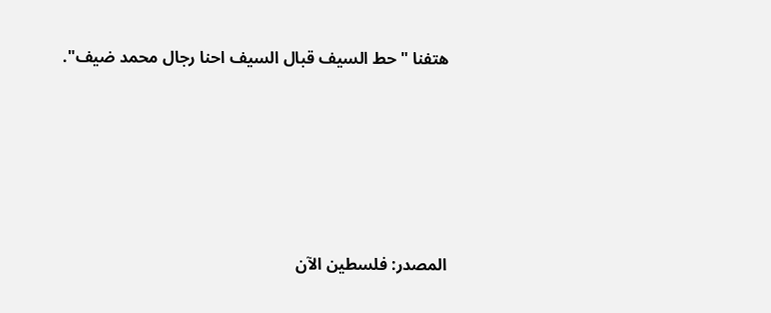هتفنا "حط السيف قبال السيف احنا رجال محمد ضيف".





المصدر: فلسطين الآن